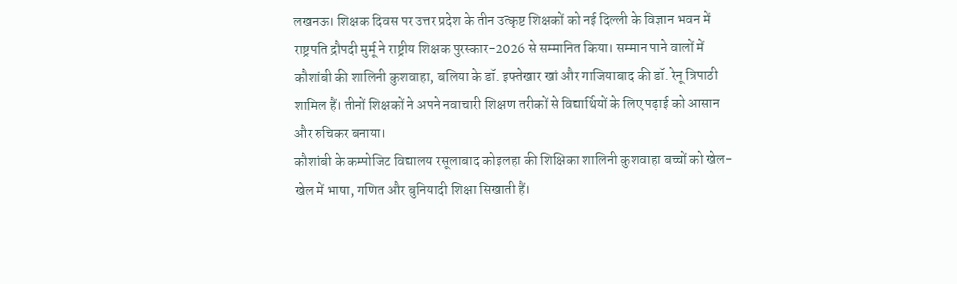लखनऊ। शिक्षक दिवस पर उत्तर प्रदेश के तीन उत्कृष्ट शिक्षकों को नई दिल्ली के विज्ञान भवन में राष्ट्रपति द्रौपदी मुर्मू ने राष्ट्रीय शिक्षक पुरस्कार-2026 से सम्मानित किया। सम्मान पाने वालों में कौशांबी की शालिनी कुशवाहा, बलिया के डॉ. इफ्तेखार खां और गाजियाबाद की डॉ. रेनू त्रिपाठी शामिल हैं। तीनों शिक्षकों ने अपने नवाचारी शिक्षण तरीकों से विद्यार्थियों के लिए पढ़ाई को आसान और रुचिकर बनाया।
कौशांबी के कम्पोजिट विद्यालय रसूलाबाद कोइलहा की शिक्षिका शालिनी कुशवाहा बच्चों को खेल-खेल में भाषा, गणित और बुनियादी शिक्षा सिखाती हैं।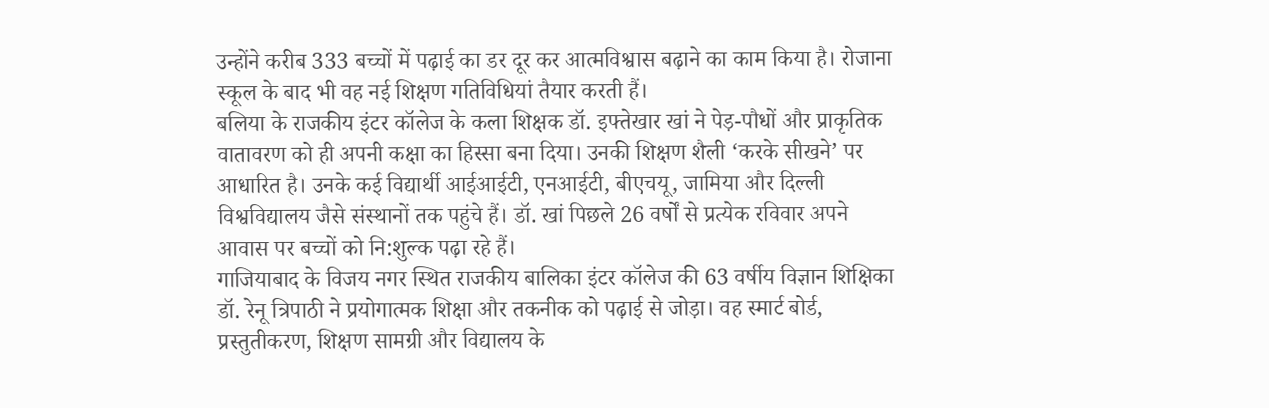उन्होंने करीब 333 बच्चों में पढ़ाई का डर दूर कर आत्मविश्वास बढ़ाने का काम किया है। रोजाना स्कूल के बाद भी वह नई शिक्षण गतिविधियां तैयार करती हैं।
बलिया के राजकीय इंटर कॉलेज के कला शिक्षक डॉ. इफ्तेखार खां ने पेड़-पौधों और प्राकृतिक वातावरण को ही अपनी कक्षा का हिस्सा बना दिया। उनकी शिक्षण शैली ‘करके सीखने’ पर आधारित है। उनके कई विद्यार्थी आईआईटी, एनआईटी, बीएचयू, जामिया और दिल्ली विश्वविद्यालय जैसे संस्थानों तक पहुंचे हैं। डॉ. खां पिछले 26 वर्षों से प्रत्येक रविवार अपने आवास पर बच्चों को नि:शुल्क पढ़ा रहे हैं।
गाजियाबाद के विजय नगर स्थित राजकीय बालिका इंटर कॉलेज की 63 वर्षीय विज्ञान शिक्षिका डॉ. रेनू त्रिपाठी ने प्रयोगात्मक शिक्षा और तकनीक को पढ़ाई से जोड़ा। वह स्मार्ट बोर्ड, प्रस्तुतीकरण, शिक्षण सामग्री और विद्यालय के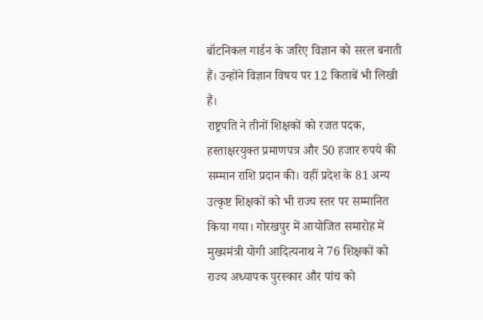बॉटनिकल गार्डन के जरिए विज्ञान को सरल बनाती हैं। उन्होंने विज्ञान विषय पर 12 किताबें भी लिखी हैं।
राष्ट्रपति ने तीनों शिक्षकों को रजत पदक, हस्ताक्षरयुक्त प्रमाणपत्र और 50 हजार रुपये की सम्मान राशि प्रदान की। वहीं प्रदेश के 81 अन्य उत्कृष्ट शिक्षकों को भी राज्य स्तर पर सम्मानित किया गया। गोरखपुर में आयोजित समारोह में मुख्यमंत्री योगी आदित्यनाथ ने 76 शिक्षकों को राज्य अध्यापक पुरस्कार और पांच को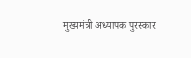मुख्यमंत्री अध्यापक पुरस्कार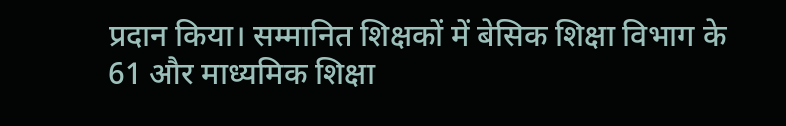प्रदान किया। सम्मानित शिक्षकों में बेसिक शिक्षा विभाग के 61 और माध्यमिक शिक्षा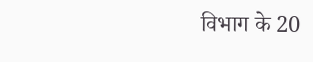विभाग के 20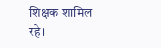शिक्षक शामिल रहे।